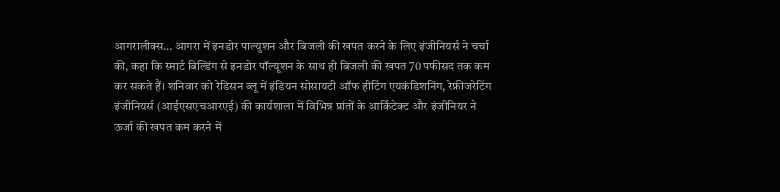आगरालीक्स… आगरा में इनडोर पाल्युशन और बिजली की खपत करने के लिए इंजीनियर्स ने चर्चा की, कहा कि स्मार्ट बिल्डिंग से इनडोर पॉल्यूशन के साथ ही बिजली की खपत 70 पफीसद तक कम कर सकते हैं। शनिवार को रेडिसन ब्लू में इंडियन सोसायटी ऑफ हीटिंग एयकंडिशनिंग, रेफ्रीजरेटिंग इंजीनियर्स (आईएसएचआरएई) की कार्यशाला में विभिन्न प्रांतों के आर्किटेक्ट और इंजीनियर ने ऊर्जा की खपत कम करने में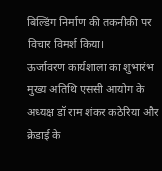बिल्डिंग निर्माण की तकनीकी पर विचार विमर्श किया।
ऊर्जावरण कार्यशाला का शुभारंभ मुख्य अतिथि एससी आयोग के अध्यक्ष डॉ राम शंकर कठेरिया और क्रेडाई के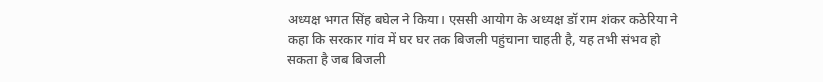अध्यक्ष भगत सिंह बघेल ने किया। एससी आयोग के अध्यक्ष डॉ राम शंकर कठेरिया ने कहा कि सरकार गांव में घर घर तक बिजली पहुंचाना चाहती है, यह तभी संभव हो सकता है जब बिजली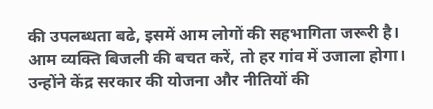की उपलब्धता बढे, इसमें आम लोगों की सहभागिता जरूरी है। आम व्यक्ति बिजली की बचत करें, तो हर गांव में उजाला होगा। उन्होंने केंद्र सरकार की योजना और नीतियों की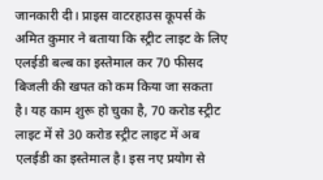जानकारी दी। प्राइस वाटरहाउस कूपर्स के अमित कुमार ने बताया कि स्ट्रीट लाइट के लिए एलईडी बल्ब का इस्तेमाल कर 70 फीसद बिजली की खपत को कम किया जा सकता है। यह काम शुरू हो चुका है, 70 करोड स्ट्रीट लाइट में से 30 करोड स्ट्रीट लाइट में अब एलईडी का इस्तेमाल है। इस नए प्रयोग से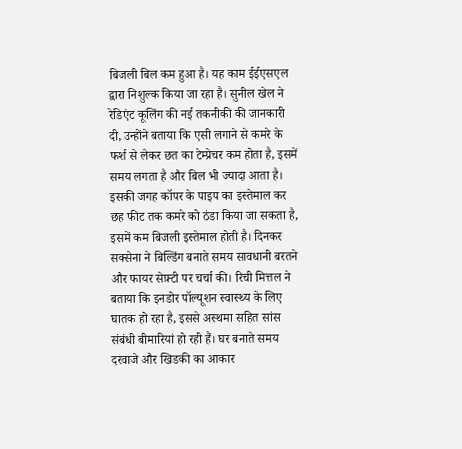बिजली बिल कम हुआ है। यह काम ईईएसएल द्वारा निशुल्क किया जा रहा है। सुनील खेल ने रेडिएंट कूलिंग की नई तकनीकी की जानकारी दी, उन्होंने बताया कि एसी लगाने से कमरे के फर्श से लेकर छत का टेम्प्रेचर कम होता है, इसमें समय लगता है और बिल भी ज्यादा आता है। इसकी जगह कॉपर के पाइप का इस्तेमाल कर छह फीट तक कमरे को ठंडा किया जा सकता है, इसमें कम बिजली इस्तेमाल होती है। दिनकर सक्सेना ने बिल्डिंग बनाते समय सावधानी बरतने और फायर सेफ़्टी पर चर्चा की। रिची मित्तल ने बताया कि इनडोर पॉल्यूशन स्वास्थ्य के लिए घातक हो रहा है, इससे अस्थमा सहित सांस संबंधी बीमारियां हो रही हैं। घर बनाते समय दरवाजे और खिडकी का आकार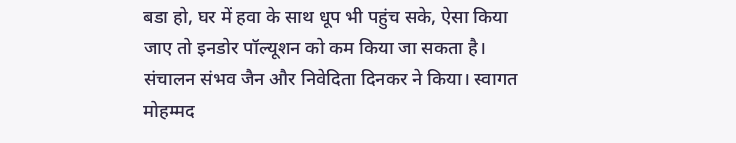बडा हो, घर में हवा के साथ धूप भी पहुंच सके, ऐसा किया जाए तो इनडोर पॉल्यूशन को कम किया जा सकता है। संचालन संभव जैन और निवेदिता दिनकर ने किया। स्वागत मोहम्मद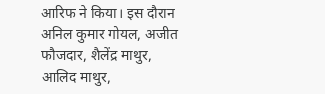आरिफ ने किया। इस दौरान अनिल कुमार गोयल, अजीत फौजदार, शैलेंद्र माथुर, आलिद माथुर,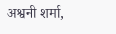अश्वनी शर्मा,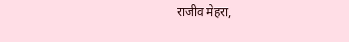राजीव मेहरा,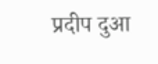प्रदीप दुआ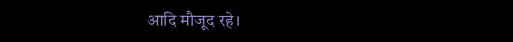आदि मौजूद रहे।